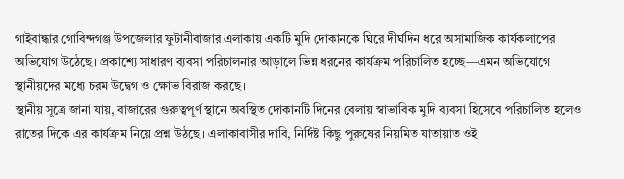গাইবান্ধার গোবিন্দগঞ্জ উপজেলার ফুটানীবাজার এলাকায় একটি মুদি দোকানকে ঘিরে দীর্ঘদিন ধরে অসামাজিক কার্যকলাপের অভিযোগ উঠেছে। প্রকাশ্যে সাধারণ ব্যবসা পরিচালনার আড়ালে ভিন্ন ধরনের কার্যক্রম পরিচালিত হচ্ছে—এমন অভিযোগে স্থানীয়দের মধ্যে চরম উদ্বেগ ও ক্ষোভ বিরাজ করছে।
স্থানীয় সূত্রে জানা যায়, বাজারের গুরুত্বপূর্ণ স্থানে অবস্থিত দোকানটি দিনের বেলায় স্বাভাবিক মুদি ব্যবসা হিসেবে পরিচালিত হলেও রাতের দিকে এর কার্যক্রম নিয়ে প্রশ্ন উঠছে। এলাকাবাসীর দাবি, নির্দিষ্ট কিছু পুরুষের নিয়মিত যাতায়াত ওই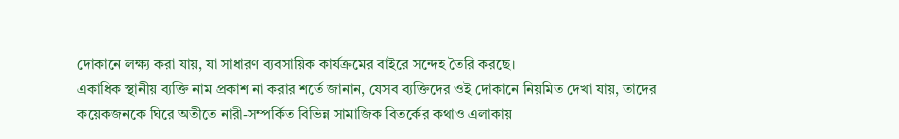দোকানে লক্ষ্য করা যায়, যা সাধারণ ব্যবসায়িক কার্যক্রমের বাইরে সন্দেহ তৈরি করছে।
একাধিক স্থানীয় ব্যক্তি নাম প্রকাশ না করার শর্তে জানান, যেসব ব্যক্তিদের ওই দোকানে নিয়মিত দেখা যায়, তাদের কয়েকজনকে ঘিরে অতীতে নারী-সম্পর্কিত বিভিন্ন সামাজিক বিতর্কের কথাও এলাকায়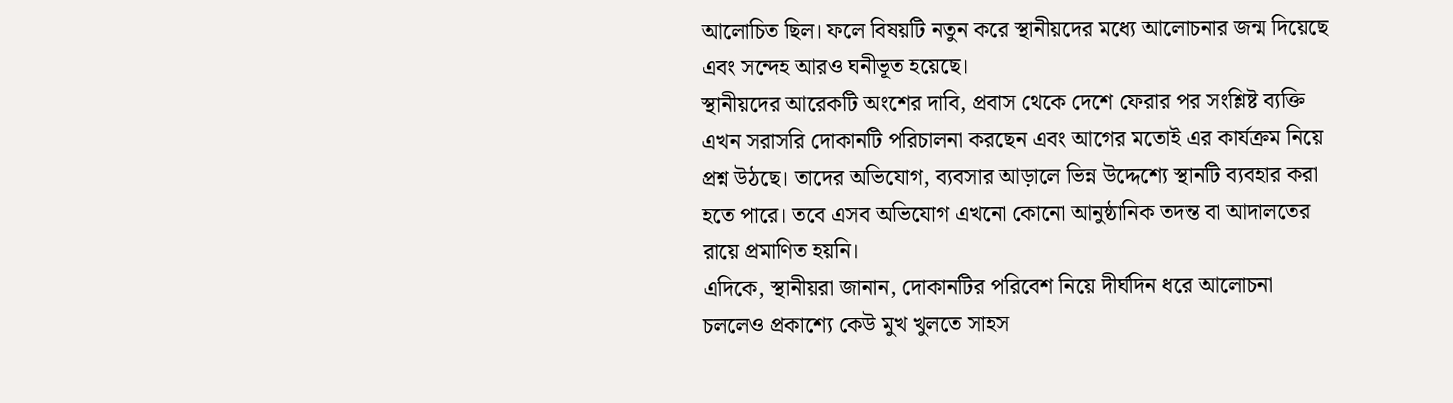আলোচিত ছিল। ফলে বিষয়টি নতুন করে স্থানীয়দের মধ্যে আলোচনার জন্ম দিয়েছে এবং সন্দেহ আরও ঘনীভূত হয়েছে।
স্থানীয়দের আরেকটি অংশের দাবি, প্রবাস থেকে দেশে ফেরার পর সংশ্লিষ্ট ব্যক্তি এখন সরাসরি দোকানটি পরিচালনা করছেন এবং আগের মতোই এর কার্যক্রম নিয়ে প্রশ্ন উঠছে। তাদের অভিযোগ, ব্যবসার আড়ালে ভিন্ন উদ্দেশ্যে স্থানটি ব্যবহার করা হতে পারে। তবে এসব অভিযোগ এখনো কোনো আনুষ্ঠানিক তদন্ত বা আদালতের রায়ে প্রমাণিত হয়নি।
এদিকে, স্থানীয়রা জানান, দোকানটির পরিবেশ নিয়ে দীর্ঘদিন ধরে আলোচনা চললেও প্রকাশ্যে কেউ মুখ খুলতে সাহস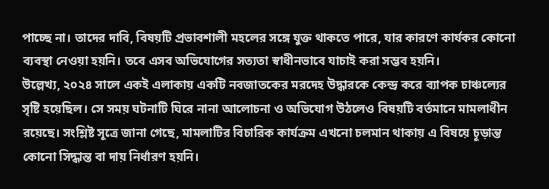পাচ্ছে না। তাদের দাবি, বিষয়টি প্রভাবশালী মহলের সঙ্গে যুক্ত থাকতে পারে, যার কারণে কার্যকর কোনো ব্যবস্থা নেওয়া হয়নি। তবে এসব অভিযোগের সত্যতা স্বাধীনভাবে যাচাই করা সম্ভব হয়নি।
উল্লেখ্য, ২০২৪ সালে একই এলাকায় একটি নবজাতকের মরদেহ উদ্ধারকে কেন্দ্র করে ব্যাপক চাঞ্চল্যের সৃষ্টি হয়েছিল। সে সময় ঘটনাটি ঘিরে নানা আলোচনা ও অভিযোগ উঠলেও বিষয়টি বর্তমানে মামলাধীন রয়েছে। সংশ্লিষ্ট সূত্রে জানা গেছে, মামলাটির বিচারিক কার্যক্রম এখনো চলমান থাকায় এ বিষয়ে চূড়ান্ত কোনো সিদ্ধান্ত বা দায় নির্ধারণ হয়নি।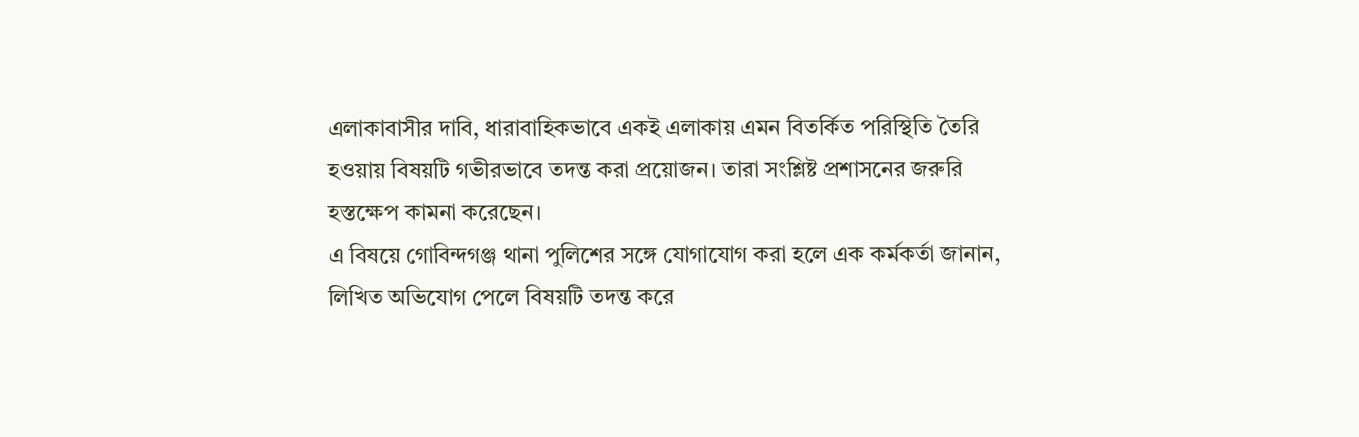এলাকাবাসীর দাবি, ধারাবাহিকভাবে একই এলাকায় এমন বিতর্কিত পরিস্থিতি তৈরি হওয়ায় বিষয়টি গভীরভাবে তদন্ত করা প্রয়োজন। তারা সংশ্লিষ্ট প্রশাসনের জরুরি হস্তক্ষেপ কামনা করেছেন।
এ বিষয়ে গোবিন্দগঞ্জ থানা পুলিশের সঙ্গে যোগাযোগ করা হলে এক কর্মকর্তা জানান, লিখিত অভিযোগ পেলে বিষয়টি তদন্ত করে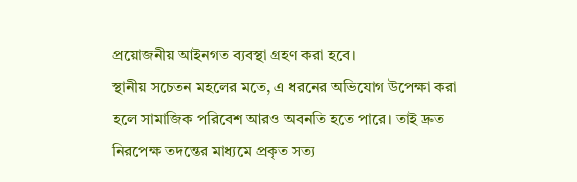প্রয়োজনীয় আইনগত ব্যবস্থা গ্রহণ করা হবে।
স্থানীয় সচেতন মহলের মতে, এ ধরনের অভিযোগ উপেক্ষা করা হলে সামাজিক পরিবেশ আরও অবনতি হতে পারে। তাই দ্রুত নিরপেক্ষ তদন্তের মাধ্যমে প্রকৃত সত্য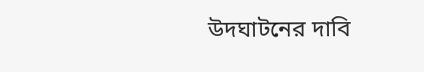উদঘাটনের দাবি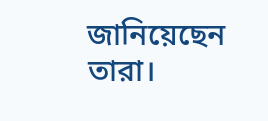জানিয়েছেন তারা।